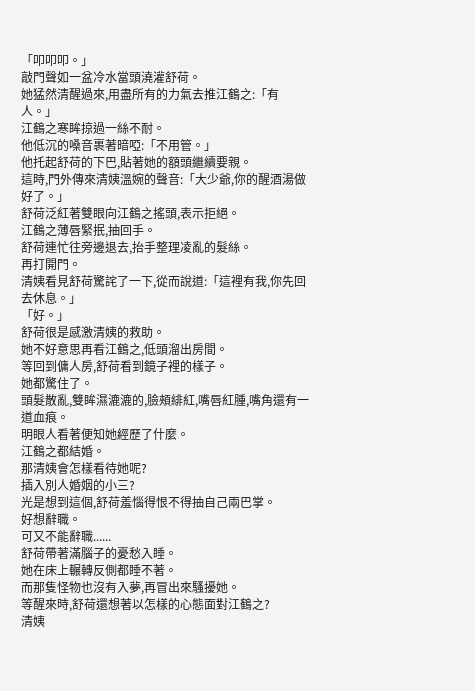「叩叩叩。」
敲門聲如一盆冷水當頭澆灌舒荷。
她猛然清醒過來,用盡所有的力氣去推江鶴之:「有人。」
江鶴之寒眸掠過一絲不耐。
他低沉的嗓音裹著暗啞:「不用管。」
他托起舒荷的下巴,貼著她的額頭繼續要親。
這時,門外傳來清姨溫婉的聲音:「大少爺,你的醒酒湯做好了。」
舒荷泛紅著雙眼向江鶴之搖頭,表示拒絕。
江鶴之薄唇緊抿,抽回手。
舒荷連忙往旁邊退去,抬手整理凌亂的髮絲。
再打開門。
清姨看見舒荷驚詫了一下,從而說道:「這裡有我,你先回去休息。」
「好。」
舒荷很是感激清姨的救助。
她不好意思再看江鶴之,低頭溜出房間。
等回到傭人房,舒荷看到鏡子裡的樣子。
她都驚住了。
頭髮散亂,雙眸濕漉漉的,臉頰緋紅,嘴唇紅腫,嘴角還有一道血痕。
明眼人看著便知她經歷了什麼。
江鶴之都結婚。
那清姨會怎樣看待她呢?
插入別人婚姻的小三?
光是想到這個,舒荷羞惱得恨不得抽自己兩巴掌。
好想辭職。
可又不能辭職......
舒荷帶著滿腦子的憂愁入睡。
她在床上輾轉反側都睡不著。
而那隻怪物也沒有入夢,再冒出來騷擾她。
等醒來時,舒荷還想著以怎樣的心態面對江鶴之?
清姨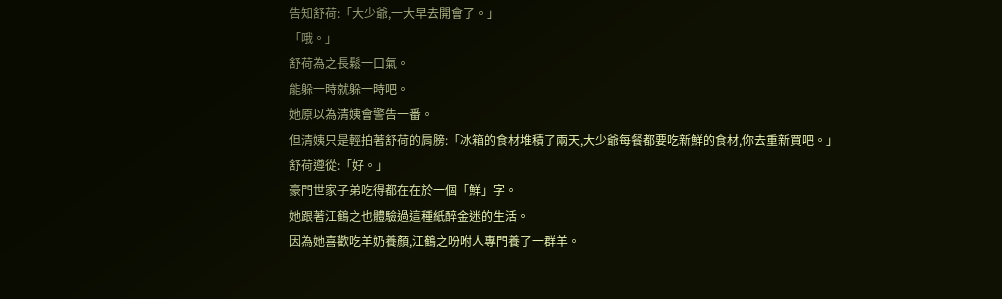告知舒荷:「大少爺,一大早去開會了。」
「哦。」
舒荷為之長鬆一口氣。
能躲一時就躲一時吧。
她原以為清姨會警告一番。
但清姨只是輕拍著舒荷的肩膀:「冰箱的食材堆積了兩天,大少爺每餐都要吃新鮮的食材,你去重新買吧。」
舒荷遵從:「好。」
豪門世家子弟吃得都在在於一個「鮮」字。
她跟著江鶴之也體驗過這種紙醉金迷的生活。
因為她喜歡吃羊奶養顏,江鶴之吩咐人專門養了一群羊。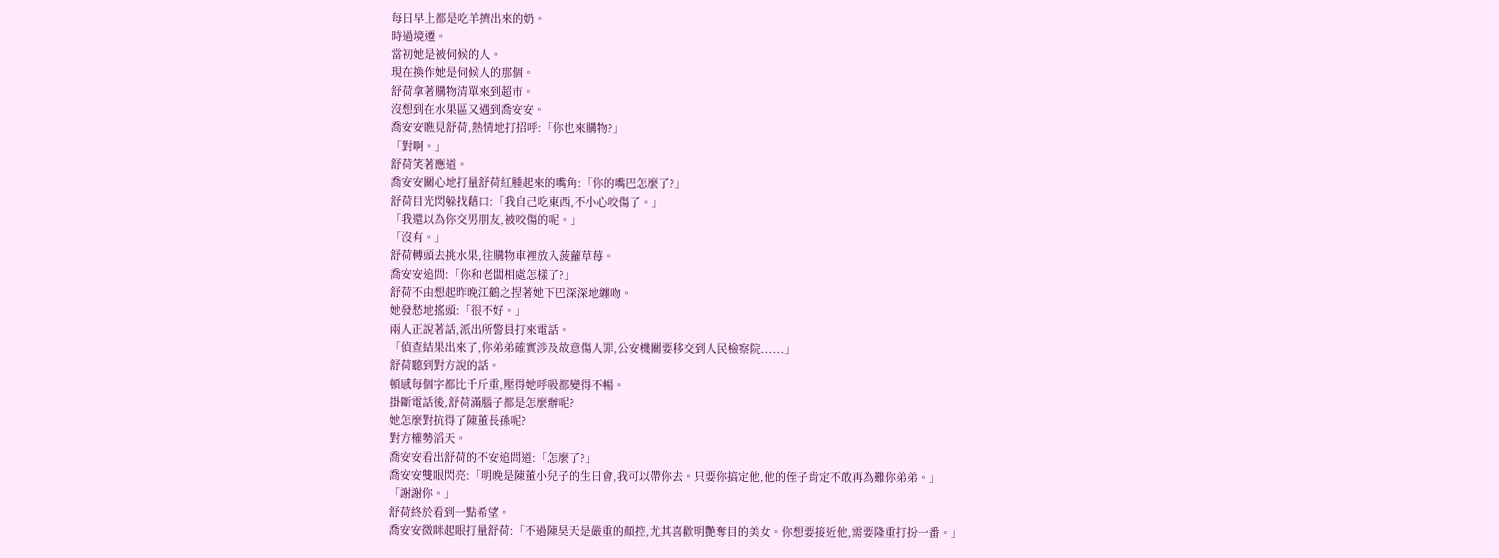每日早上都是吃羊擠出來的奶。
時過境遷。
當初她是被伺候的人。
現在換作她是伺候人的那個。
舒荷拿著購物清單來到超市。
沒想到在水果區又遇到喬安安。
喬安安瞧見舒荷,熱情地打招呼:「你也來購物?」
「對啊。」
舒荷笑著應道。
喬安安關心地打量舒荷紅腫起來的嘴角:「你的嘴巴怎麼了?」
舒荷目光閃躲找藉口:「我自己吃東西,不小心咬傷了。」
「我還以為你交男朋友,被咬傷的呢。」
「沒有。」
舒荷轉頭去挑水果,往購物車裡放入菠蘿草莓。
喬安安追問:「你和老闆相處怎樣了?」
舒荷不由想起昨晚江鶴之捏著她下巴深深地纏吻。
她發愁地搖頭:「很不好。」
兩人正說著話,派出所警員打來電話。
「偵查結果出來了,你弟弟確實涉及故意傷人罪,公安機關要移交到人民檢察院......」
舒荷聽到對方說的話。
頓感每個字都比千斤重,壓得她呼吸都變得不暢。
掛斷電話後,舒荷滿腦子都是怎麼辦呢?
她怎麼對抗得了陳董長孫呢?
對方權勢滔天。
喬安安看出舒荷的不安追問道:「怎麼了?」
喬安安雙眼閃亮:「明晚是陳董小兒子的生日會,我可以帶你去。只要你搞定他,他的侄子肯定不敢再為難你弟弟。」
「謝謝你。」
舒荷終於看到一點希望。
喬安安微眯起眼打量舒荷:「不過陳昊天是嚴重的顏控,尤其喜歡明艷奪目的美女。你想要接近他,需要隆重打扮一番。」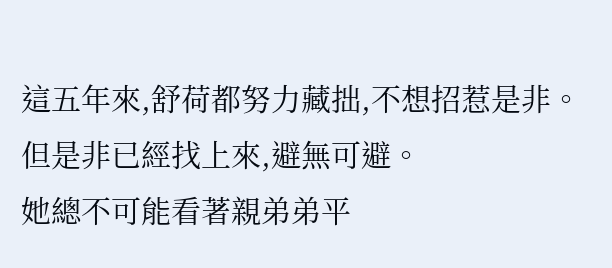這五年來,舒荷都努力藏拙,不想招惹是非。
但是非已經找上來,避無可避。
她總不可能看著親弟弟平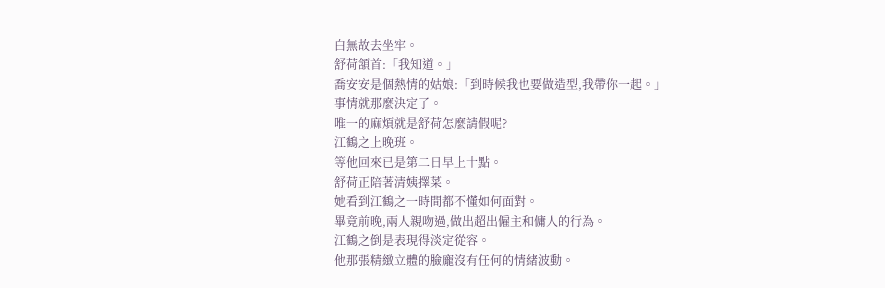白無故去坐牢。
舒荷頷首:「我知道。」
喬安安是個熱情的姑娘:「到時候我也要做造型,我帶你一起。」
事情就那麼決定了。
唯一的麻煩就是舒荷怎麼請假呢?
江鶴之上晚班。
等他回來已是第二日早上十點。
舒荷正陪著清姨擇菜。
她看到江鶴之一時間都不懂如何面對。
畢竟前晚,兩人親吻過,做出超出僱主和傭人的行為。
江鶴之倒是表現得淡定從容。
他那張精緻立體的臉龐沒有任何的情緒波動。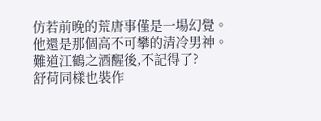仿若前晚的荒唐事僅是一場幻覺。
他還是那個高不可攀的清冷男神。
難道江鶴之酒醒後,不記得了?
舒荷同樣也裝作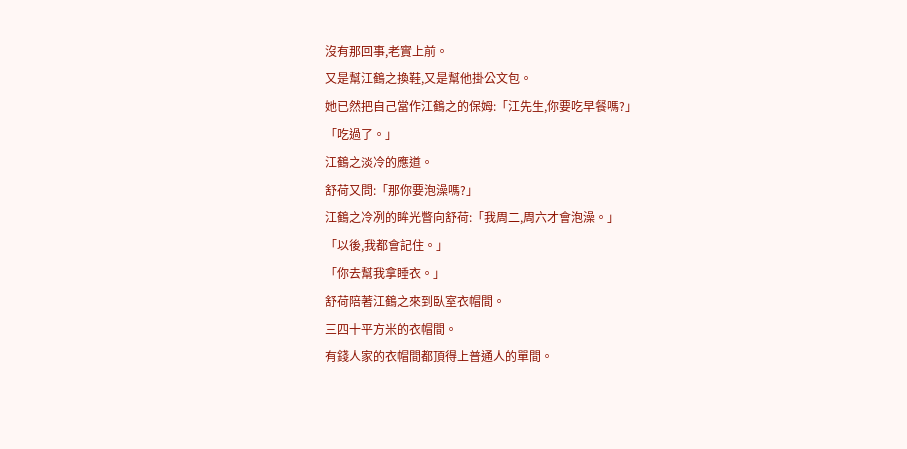沒有那回事,老實上前。
又是幫江鶴之換鞋,又是幫他掛公文包。
她已然把自己當作江鶴之的保姆:「江先生,你要吃早餐嗎?」
「吃過了。」
江鶴之淡冷的應道。
舒荷又問:「那你要泡澡嗎?」
江鶴之冷冽的眸光瞥向舒荷:「我周二,周六才會泡澡。」
「以後,我都會記住。」
「你去幫我拿睡衣。」
舒荷陪著江鶴之來到臥室衣帽間。
三四十平方米的衣帽間。
有錢人家的衣帽間都頂得上普通人的單間。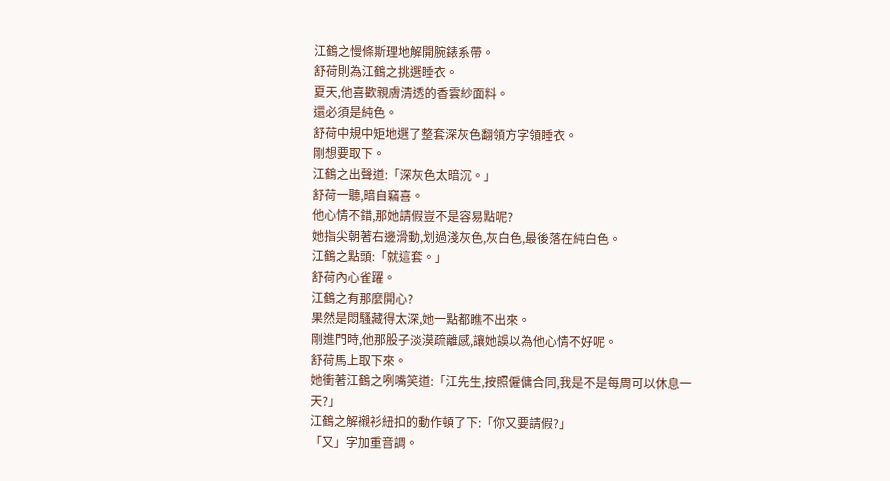江鶴之慢條斯理地解開腕錶系帶。
舒荷則為江鶴之挑選睡衣。
夏天,他喜歡親膚清透的香雲紗面料。
還必須是純色。
舒荷中規中矩地選了整套深灰色翻領方字領睡衣。
剛想要取下。
江鶴之出聲道:「深灰色太暗沉。」
舒荷一聽,暗自竊喜。
他心情不錯,那她請假豈不是容易點呢?
她指尖朝著右邊滑動,划過淺灰色,灰白色,最後落在純白色。
江鶴之點頭:「就這套。」
舒荷內心雀躍。
江鶴之有那麼開心?
果然是悶騷藏得太深,她一點都瞧不出來。
剛進門時,他那股子淡漠疏離感,讓她誤以為他心情不好呢。
舒荷馬上取下來。
她衝著江鶴之咧嘴笑道:「江先生,按照僱傭合同,我是不是每周可以休息一天?」
江鶴之解襯衫紐扣的動作頓了下:「你又要請假?」
「又」字加重音調。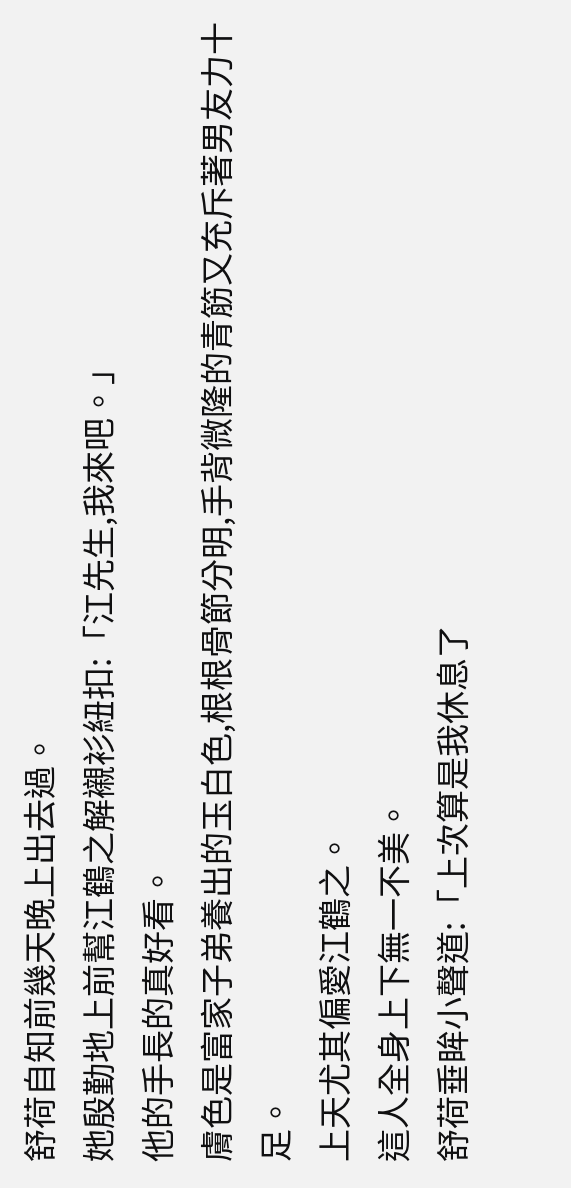舒荷自知前幾天晚上出去過。
她殷勤地上前幫江鶴之解襯衫紐扣:「江先生,我來吧。」
他的手長的真好看。
膚色是富家子弟養出的玉白色,根根骨節分明,手背微隆的青筋又充斥著男友力十足。
上天尤其偏愛江鶴之。
這人全身上下無一不美。
舒荷垂眸小聲道:「上次算是我休息了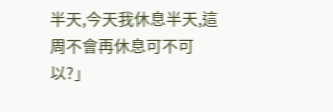半天,今天我休息半天,這周不會再休息可不可以?」